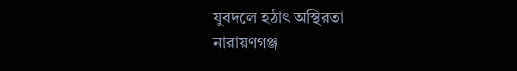যুবদলে হঠাৎ অস্থিরতা
নারায়ণগঞ্জ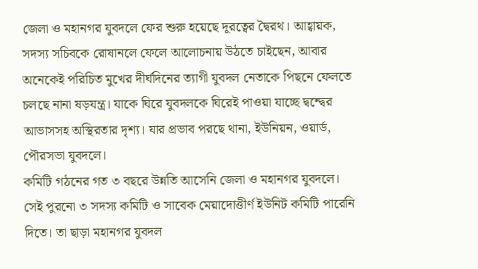জেলা ও মহানগর যুবদলে ফের শুরু হয়েছে দূরত্বের দ্বৈরথ। আহ্বায়ক, সদস্য সচিবকে রোষানলে ফেলে আলোচনায় উঠতে চাইছেন, আবার অনেকেই পরিচিত মুখের দীর্ঘদিনের ত্যাগী যুবদল নেতাকে পিছনে ফেলতে চলছে নানা ষড়যন্ত্র। যাকে ঘিরে যুবদলকে ঘিরেই পাওয়া যাচ্ছে দ্বন্দ্বের আভাসসহ অস্থিরতার দৃশ্য। যার প্রভাব পরছে থানা, ইউনিয়ন, ওয়ার্ড, পৌরসভা যুবদলে।
কমিটি গঠনের গত ৩ বছরে উন্নতি আসেনি জেলা ও মহানগর যুবদলে। সেই পুরনো ৩ সদস্য কমিটি ও সাবেক মেয়াদোত্তীর্ণ ইউনিট কমিটি পারেনি দিতে। তা ছাড়া মহানগর যুবদল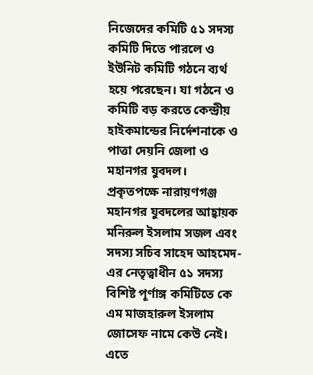নিজেদের কমিটি ৫১ সদস্য কমিটি দিতে পারলে ও ইউনিট কমিটি গঠনে ব্যর্থ হয়ে পরেছেন। যা গঠনে ও কমিটি বড় করতে কেন্দ্রীয় হাইকমান্ডের নির্দেশনাকে ও পাত্তা দেয়নি জেলা ও মহানগর যুবদল।
প্রকৃতপক্ষে নারায়ণগঞ্জ মহানগর যুবদলের আহ্বায়ক মনিরুল ইসলাম সজল এবং সদস্য সচিব সাহেদ আহমেদ-এর নেতৃত্বাধীন ৫১ সদস্য বিশিষ্ট পূর্ণাঙ্গ কমিটিতে কে এম মাজহারুল ইসলাম জোসেফ নামে কেউ নেই। এতে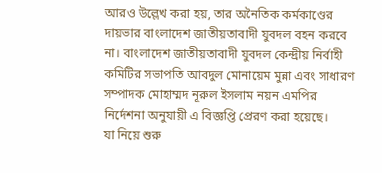আরও উল্লেখ করা হয়, তার অনৈতিক কর্মকাণ্ডের দায়ভার বাংলাদেশ জাতীয়তাবাদী যুবদল বহন করবে না। বাংলাদেশ জাতীয়তাবাদী যুবদল কেন্দ্রীয় নির্বাহী কমিটির সভাপতি আবদুল মোনায়েম মুন্না এবং সাধারণ সম্পাদক মোহাম্মদ নূরুল ইসলাম নয়ন এমপির নির্দেশনা অনুযায়ী এ বিজ্ঞপ্তি প্রেরণ করা হয়েছে।
যা নিয়ে শুরু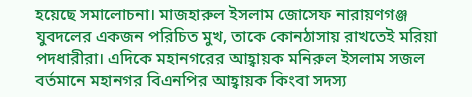হয়েছে সমালোচনা। মাজহারুল ইসলাম জোসেফ নারায়ণগঞ্জ যুবদলের একজন পরিচিত মুখ, তাকে কোনঠাসায় রাখতেই মরিয়া পদধারীরা। এদিকে মহানগরের আহ্বায়ক মনিরুল ইসলাম সজল বর্তমানে মহানগর বিএনপির আহ্বায়ক কিংবা সদস্য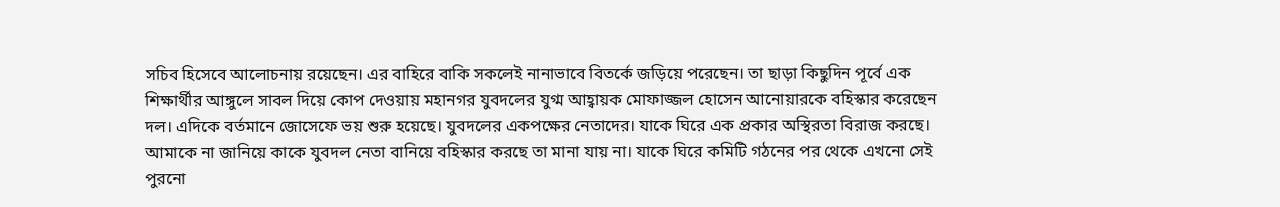সচিব হিসেবে আলোচনায় রয়েছেন। এর বাহিরে বাকি সকলেই নানাভাবে বিতর্কে জড়িয়ে পরেছেন। তা ছাড়া কিছুদিন পূর্বে এক শিক্ষার্থীর আঙ্গুলে সাবল দিয়ে কোপ দেওয়ায় মহানগর যুবদলের যুগ্ম আহ্বায়ক মোফাজ্জল হোসেন আনোয়ারকে বহিস্কার করেছেন দল। এদিকে বর্তমানে জোসেফে ভয় শুরু হয়েছে। যুবদলের একপক্ষের নেতাদের। যাকে ঘিরে এক প্রকার অস্থিরতা বিরাজ করছে।
আমাকে না জানিয়ে কাকে যুবদল নেতা বানিয়ে বহিস্কার করছে তা মানা যায় না। যাকে ঘিরে কমিটি গঠনের পর থেকে এখনো সেই পুরনো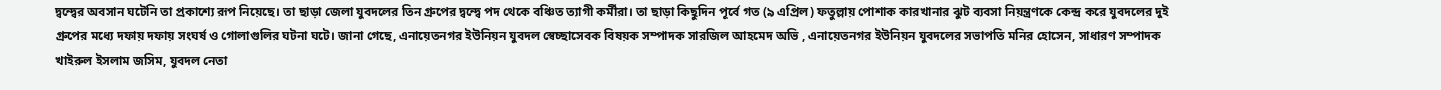দ্বন্দ্বের অবসান ঘটেনি তা প্রকাশ্যে রূপ নিয়েছে। তা ছাড়া জেলা যুবদলের তিন গ্রুপের দ্বন্দ্বে পদ থেকে বঞ্চিত ত্যাগী কর্মীরা। তা ছাড়া কিছুদিন পূর্বে গত (৯ এপ্রিল) ফতুল্লায় পোশাক কারখানার ঝুট ব্যবসা নিয়ন্ত্রণকে কেন্দ্র করে যুবদলের দুই গ্রুপের মধ্যে দফায় দফায় সংঘর্ষ ও গোলাগুলির ঘটনা ঘটে। জানা গেছে, এনায়েতনগর ইউনিয়ন যুবদল স্বেচ্ছাসেবক বিষয়ক সম্পাদক সারজিল আহমেদ অভি , এনায়েতনগর ইউনিয়ন যুবদলের সভাপতি মনির হোসেন, সাধারণ সম্পাদক খাইরুল ইসলাম জসিম, যুবদল নেতা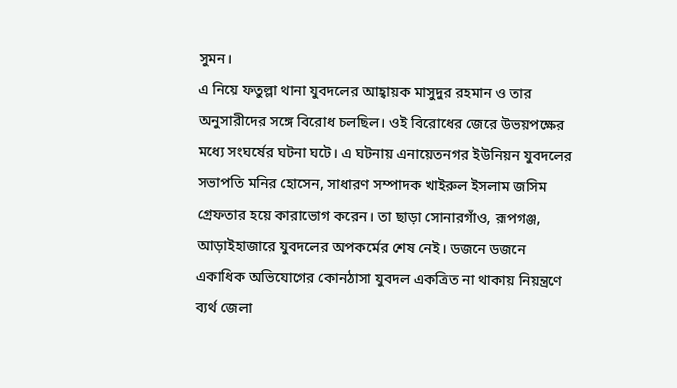সুমন।
এ নিয়ে ফতুল্লা থানা যুবদলের আহ্বায়ক মাসুদুর রহমান ও তার অনুসারীদের সঙ্গে বিরোধ চলছিল। ওই বিরোধের জেরে উভয়পক্ষের মধ্যে সংঘর্ষের ঘটনা ঘটে। এ ঘটনায় এনায়েতনগর ইউনিয়ন যুবদলের সভাপতি মনির হোসেন, সাধারণ সম্পাদক খাইরুল ইসলাম জসিম গ্রেফতার হয়ে কারাভোগ করেন। তা ছাড়া সোনারগাঁও, রূপগঞ্জ, আড়াইহাজারে যুবদলের অপকর্মের শেষ নেই। ডজনে ডজনে একাধিক অভিযোগের কোনঠাসা যুবদল একত্রিত না থাকায় নিয়ন্ত্রণে ব্যর্থ জেলা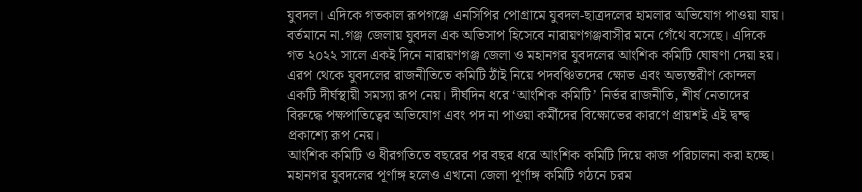যুবদল। এদিকে গতকাল রূপগঞ্জে এনসিপির পোগ্রামে যুবদল-ছাত্রদলের হামলার অভিযোগ পাওয়া যায়।
বর্তমানে না.গঞ্জ জেলায় যুবদল এক অভিসাপ হিসেবে নারায়ণগঞ্জবাসীর মনে গেঁথে বসেছে। এদিকে গত ২০২২ সালে একই দিনে নারায়ণগঞ্জ জেলা ও মহানগর যুবদলের আংশিক কমিটি ঘোষণা দেয়া হয়। এরপ থেকে যুবদলের রাজনীতিতে কমিটি ঠাঁই নিয়ে পদবঞ্চিতদের ক্ষোভ এবং অভ্যন্তরীণ কোন্দল একটি দীর্ঘস্থায়ী সমস্যা রূপ নেয়। দীর্ঘদিন ধরে ‘আংশিক কমিটি’ নির্ভর রাজনীতি, শীর্ষ নেতাদের বিরুদ্ধে পক্ষপাতিত্বের অভিযোগ এবং পদ না পাওয়া কর্মীদের বিক্ষোভের কারণে প্রায়শই এই দ্বন্দ্ব প্রকাশ্যে রূপ নেয়।
আংশিক কমিটি ও ধীরগতিতে বছরের পর বছর ধরে আংশিক কমিটি দিয়ে কাজ পরিচালনা করা হচ্ছে। মহানগর যুবদলের পূর্ণাঙ্গ হলেও এখনো জেলা পূর্ণাঙ্গ কমিটি গঠনে চরম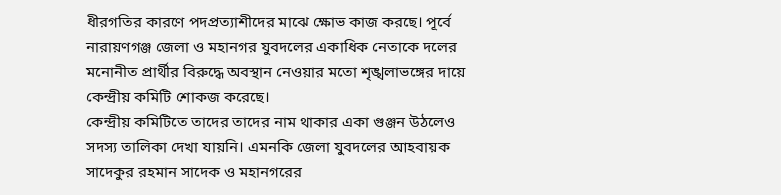ধীরগতির কারণে পদপ্রত্যাশীদের মাঝে ক্ষোভ কাজ করছে। পূর্বে নারায়ণগঞ্জ জেলা ও মহানগর যুবদলের একাধিক নেতাকে দলের মনোনীত প্রার্থীর বিরুদ্ধে অবস্থান নেওয়ার মতো শৃঙ্খলাভঙ্গের দায়ে কেন্দ্রীয় কমিটি শোকজ করেছে।
কেন্দ্রীয় কমিটিতে তাদের তাদের নাম থাকার একা গুঞ্জন উঠলেও সদস্য তালিকা দেখা যায়নি। এমনকি জেলা যুবদলের আহবায়ক সাদেকুর রহমান সাদেক ও মহানগরের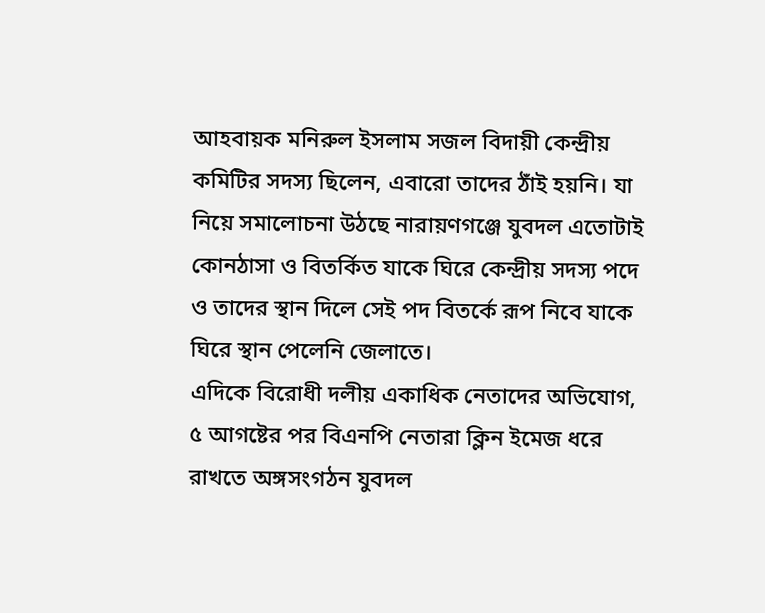আহবায়ক মনিরুল ইসলাম সজল বিদায়ী কেন্দ্রীয় কমিটির সদস্য ছিলেন, এবারো তাদের ঠাঁই হয়নি। যা নিয়ে সমালোচনা উঠছে নারায়ণগঞ্জে যুবদল এতোটাই কোনঠাসা ও বিতর্কিত যাকে ঘিরে কেন্দ্রীয় সদস্য পদে ও তাদের স্থান দিলে সেই পদ বিতর্কে রূপ নিবে যাকে ঘিরে স্থান পেলেনি জেলাতে।
এদিকে বিরোধী দলীয় একাধিক নেতাদের অভিযোগ, ৫ আগষ্টের পর বিএনপি নেতারা ক্লিন ইমেজ ধরে রাখতে অঙ্গসংগঠন যুবদল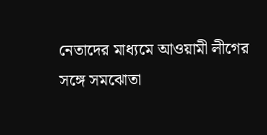নেতাদের মাধ্যমে আওয়ামী লীগের সঙ্গে সমঝোতা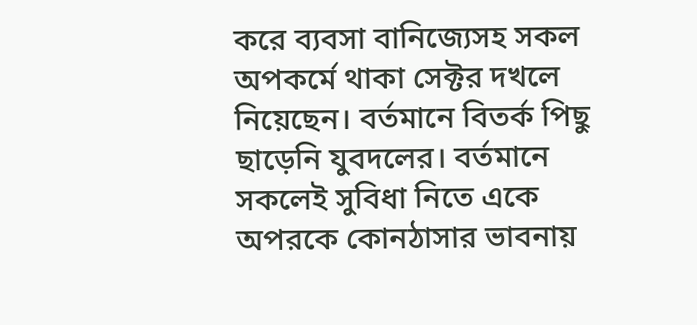করে ব্যবসা বানিজ্যেসহ সকল অপকর্মে থাকা সেক্টর দখলে নিয়েছেন। বর্তমানে বিতর্ক পিছু ছাড়েনি যুবদলের। বর্তমানে সকলেই সুবিধা নিতে একে অপরকে কোনঠাসার ভাবনায়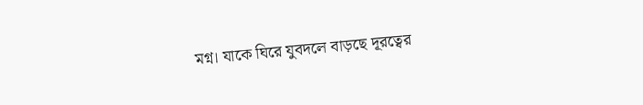মগ্ন। যাকে ঘিরে যুবদলে বাড়ছে দূরত্বের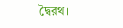দ্বৈরথ।